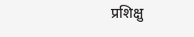प्रशिक्षु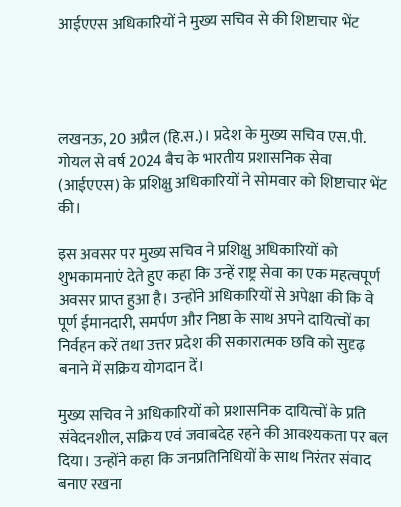आईएएस अधिकारियों ने मुख्य सचिव से की शिष्टाचार भेंट




लखनऊ, 20 अप्रैल (हि.स.)। प्रदेश के मुख्य सचिव एस.पी. गोयल से वर्ष 2024 बैच के भारतीय प्रशासनिक सेवा (आईएएस) के प्रशिक्षु अधिकारियों ने सोमवार को शिष्टाचार भेंट की।

इस अवसर पर मुख्य सचिव ने प्रशिक्षु अधिकारियों को शुभकामनाएं देते हुए कहा कि उन्हें राष्ट्र सेवा का एक महत्वपूर्ण अवसर प्राप्त हुआ है। उन्होंने अधिकारियों से अपेक्षा की कि वे पूर्ण ईमानदारी, समर्पण और निष्ठा के साथ अपने दायित्वों का निर्वहन करें तथा उत्तर प्रदेश की सकारात्मक छवि को सुदृढ़ बनाने में सक्रिय योगदान दें।

मुख्य सचिव ने अधिकारियों को प्रशासनिक दायित्वों के प्रति संवेदनशील, सक्रिय एवं जवाबदेह रहने की आवश्यकता पर बल दिया। उन्होंने कहा कि जनप्रतिनिधियों के साथ निरंतर संवाद बनाए रखना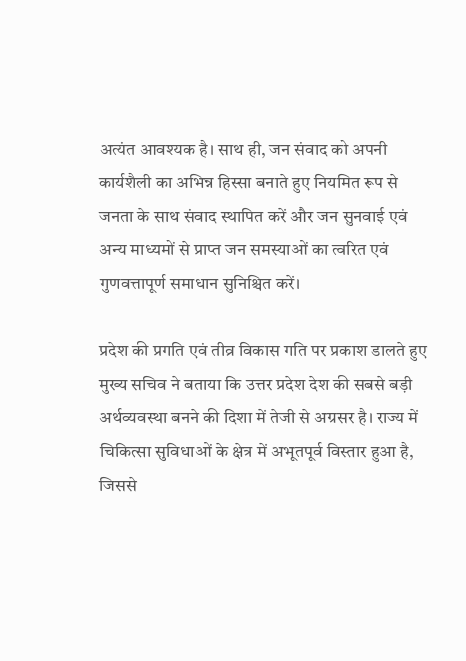अत्यंत आवश्यक है। साथ ही, जन संवाद को अपनी कार्यशैली का अभिन्न हिस्सा बनाते हुए नियमित रूप से जनता के साथ संवाद स्थापित करें और जन सुनवाई एवं अन्य माध्यमों से प्राप्त जन समस्याओं का त्वरित एवं गुणवत्तापूर्ण समाधान सुनिश्चित करें।

प्रदेश की प्रगति एवं तीव्र विकास गति पर प्रकाश डालते हुए मुख्य सचिव ने बताया कि उत्तर प्रदेश देश की सबसे बड़ी अर्थव्यवस्था बनने की दिशा में तेजी से अग्रसर है। राज्य में चिकित्सा सुविधाओं के क्षेत्र में अभूतपूर्व विस्तार हुआ है, जिससे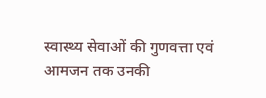स्वास्थ्य सेवाओं की गुणवत्ता एवं आमजन तक उनकी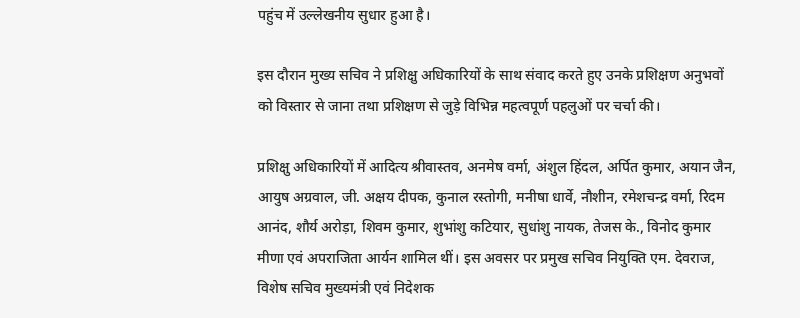पहुंच में उल्लेखनीय सुधार हुआ है।

इस दौरान मुख्य सचिव ने प्रशिक्षु अधिकारियों के साथ संवाद करते हुए उनके प्रशिक्षण अनुभवों को विस्तार से जाना तथा प्रशिक्षण से जुड़े विभिन्न महत्वपूर्ण पहलुओं पर चर्चा की।

प्रशिक्षु अधिकारियों में आदित्य श्रीवास्तव, अनमेष वर्मा, अंशुल हिंदल, अर्पित कुमार, अयान जैन, आयुष अग्रवाल, जी. अक्षय दीपक, कुनाल रस्तोगी, मनीषा धार्वे, नौशीन, रमेशचन्द्र वर्मा, रिदम आनंद, शौर्य अरोड़ा, शिवम कुमार, शुभांशु कटियार, सुधांशु नायक, तेजस के., विनोद कुमार मीणा एवं अपराजिता आर्यन शामिल थीं। इस अवसर पर प्रमुख सचिव नियुक्ति एम. देवराज, विशेष सचिव मुख्यमंत्री एवं निदेशक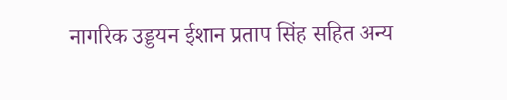नागरिक उड्डयन ईशान प्रताप सिंह सहित अन्य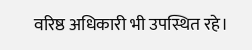वरिष्ठ अधिकारी भी उपस्थित रहे।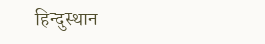हिन्दुस्थान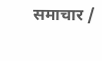समाचार /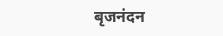बृजनंदन